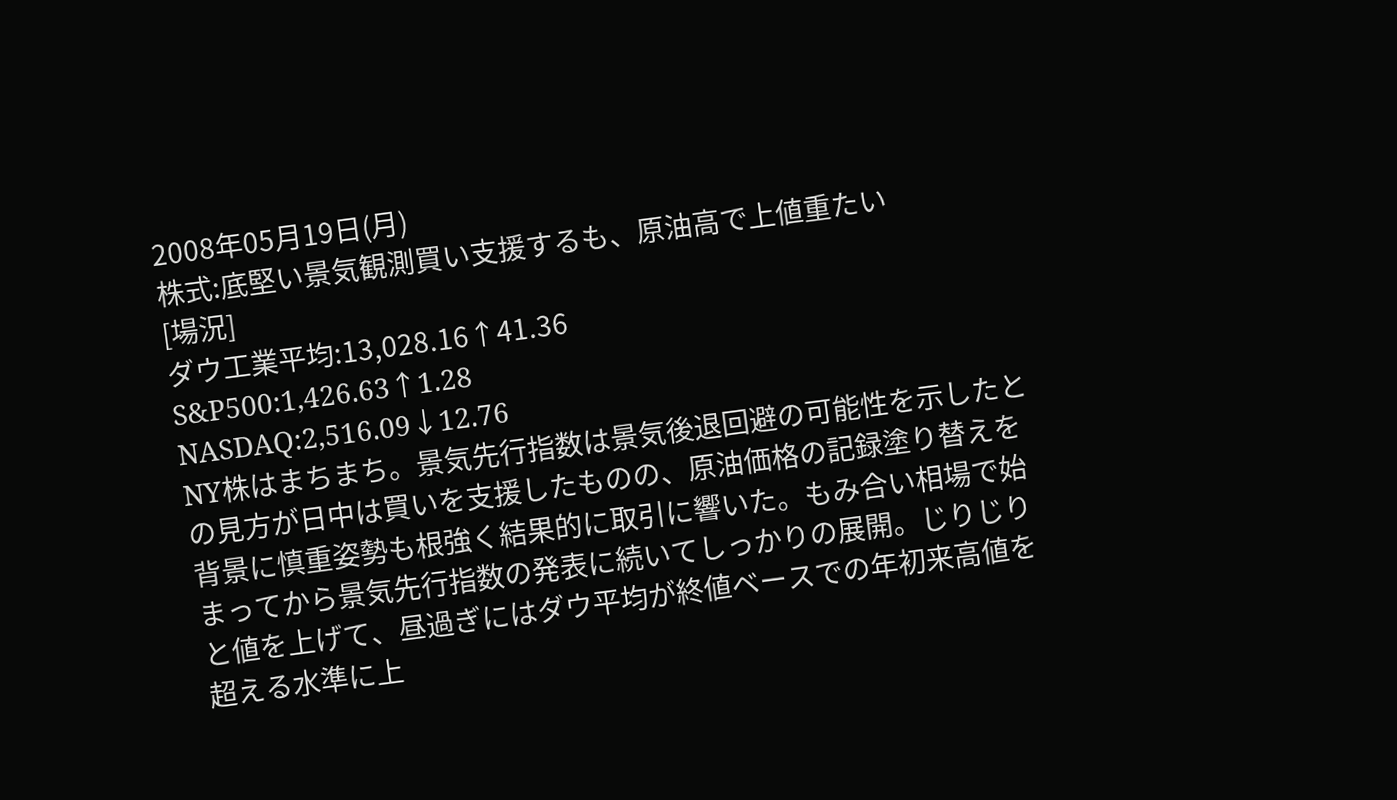2008年05月19日(月)
株式:底堅い景気観測買い支援するも、原油高で上値重たい
[場況]
ダウ工業平均:13,028.16↑41.36
S&P500:1,426.63↑1.28
NASDAQ:2,516.09↓12.76
NY株はまちまち。景気先行指数は景気後退回避の可能性を示したとの見方が日中は買いを支援したものの、原油価格の記録塗り替えを背景に慎重姿勢も根強く結果的に取引に響いた。もみ合い相場で始まってから景気先行指数の発表に続いてしっかりの展開。じりじりと値を上げて、昼過ぎにはダウ平均が終値ベースでの年初来高値を超える水準に上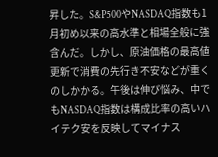昇した。S&P500やNASDAQ指数も1月初め以来の高水準と相場全般に強含んだ。しかし、原油価格の最高値更新で消費の先行き不安などが重くのしかかる。午後は伸び悩み、中でもNASDAQ指数は構成比率の高いハイテク安を反映してマイナス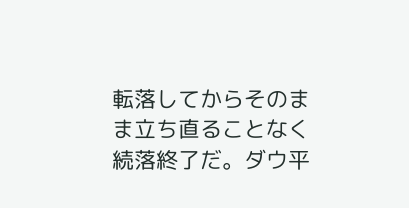転落してからそのまま立ち直ることなく続落終了だ。ダウ平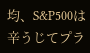均、S&P500は辛うじてプラ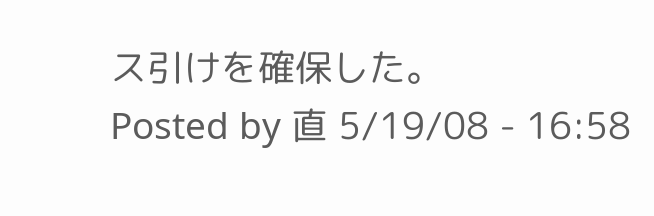ス引けを確保した。
Posted by 直 5/19/08 - 16:58